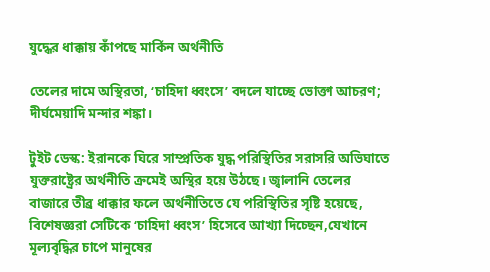যুদ্ধের ধাক্কায় কাঁপছে মার্কিন অর্থনীতি

তেলের দামে অস্থিরতা, ‘চাহিদা ধ্বংসে’ বদলে যাচ্ছে ভোক্তা আচরণ; দীর্ঘমেয়াদি মন্দার শঙ্কা।

টুইট ডেস্ক: ইরানকে ঘিরে সাম্প্রতিক যুদ্ধ পরিস্থিতির সরাসরি অভিঘাতে যুক্তরাষ্ট্রের অর্থনীতি ক্রমেই অস্থির হয়ে উঠছে। জ্বালানি তেলের বাজারে তীব্র ধাক্কার ফলে অর্থনীতিতে যে পরিস্থিতির সৃষ্টি হয়েছে, বিশেষজ্ঞরা সেটিকে ‘চাহিদা ধ্বংস’ হিসেবে আখ্যা দিচ্ছেন,যেখানে মূল্যবৃদ্ধির চাপে মানুষের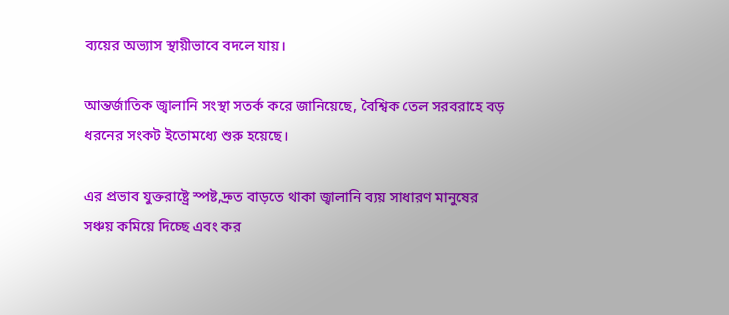ব্যয়ের অভ্যাস স্থায়ীভাবে বদলে যায়।

আন্তর্জাতিক জ্বালানি সংস্থা সতর্ক করে জানিয়েছে, বৈশ্বিক তেল সরবরাহে বড় ধরনের সংকট ইতোমধ্যে শুরু হয়েছে।

এর প্রভাব যুক্তরাষ্ট্রে স্পষ্ট,দ্রুত বাড়তে থাকা জ্বালানি ব্যয় সাধারণ মানুষের সঞ্চয় কমিয়ে দিচ্ছে এবং কর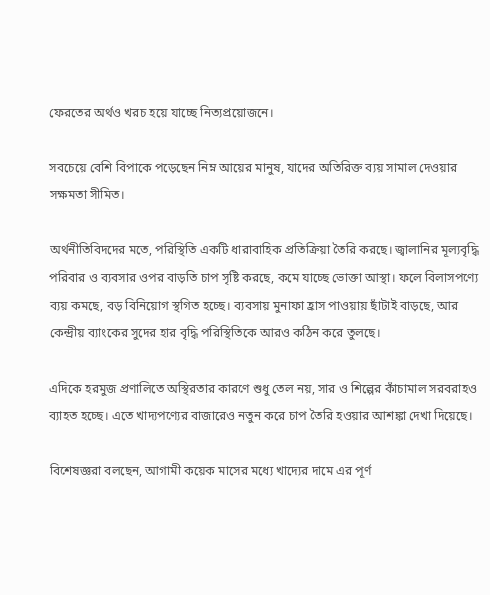ফেরতের অর্থও খরচ হয়ে যাচ্ছে নিত্যপ্রয়োজনে।

সবচেয়ে বেশি বিপাকে পড়েছেন নিম্ন আয়ের মানুষ, যাদের অতিরিক্ত ব্যয় সামাল দেওয়ার সক্ষমতা সীমিত।

অর্থনীতিবিদদের মতে, পরিস্থিতি একটি ধারাবাহিক প্রতিক্রিয়া তৈরি করছে। জ্বালানির মূল্যবৃদ্ধি পরিবার ও ব্যবসার ওপর বাড়তি চাপ সৃষ্টি করছে, কমে যাচ্ছে ভোক্তা আস্থা। ফলে বিলাসপণ্যে ব্যয় কমছে, বড় বিনিয়োগ স্থগিত হচ্ছে। ব্যবসায় মুনাফা হ্রাস পাওয়ায় ছাঁটাই বাড়ছে, আর কেন্দ্রীয় ব্যাংকের সুদের হার বৃদ্ধি পরিস্থিতিকে আরও কঠিন করে তুলছে।

এদিকে হরমুজ প্রণালিতে অস্থিরতার কারণে শুধু তেল নয়, সার ও শিল্পের কাঁচামাল সরবরাহও ব্যাহত হচ্ছে। এতে খাদ্যপণ্যের বাজারেও নতুন করে চাপ তৈরি হওয়ার আশঙ্কা দেখা দিয়েছে।

বিশেষজ্ঞরা বলছেন, আগামী কয়েক মাসের মধ্যে খাদ্যের দামে এর পূর্ণ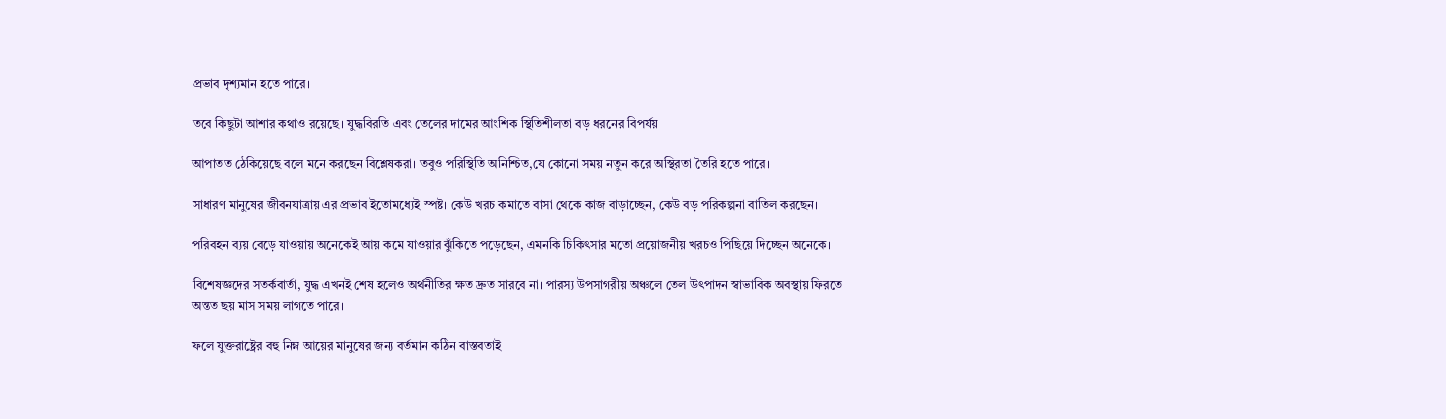প্রভাব দৃশ্যমান হতে পারে।

তবে কিছুটা আশার কথাও রয়েছে। যুদ্ধবিরতি এবং তেলের দামের আংশিক স্থিতিশীলতা বড় ধরনের বিপর্যয়

আপাতত ঠেকিয়েছে বলে মনে করছেন বিশ্লেষকরা। তবুও পরিস্থিতি অনিশ্চিত,যে কোনো সময় নতুন করে অস্থিরতা তৈরি হতে পারে।

সাধারণ মানুষের জীবনযাত্রায় এর প্রভাব ইতোমধ্যেই স্পষ্ট। কেউ খরচ কমাতে বাসা থেকে কাজ বাড়াচ্ছেন, কেউ বড় পরিকল্পনা বাতিল করছেন।

পরিবহন ব্যয় বেড়ে যাওয়ায় অনেকেই আয় কমে যাওয়ার ঝুঁকিতে পড়েছেন, এমনকি চিকিৎসার মতো প্রয়োজনীয় খরচও পিছিয়ে দিচ্ছেন অনেকে।

বিশেষজ্ঞদের সতর্কবার্তা, যুদ্ধ এখনই শেষ হলেও অর্থনীতির ক্ষত দ্রুত সারবে না। পারস্য উপসাগরীয় অঞ্চলে তেল উৎপাদন স্বাভাবিক অবস্থায় ফিরতে অন্তত ছয় মাস সময় লাগতে পারে।

ফলে যুক্তরাষ্ট্রের বহু নিম্ন আয়ের মানুষের জন্য বর্তমান কঠিন বাস্তবতাই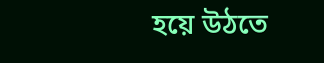হয়ে উঠতে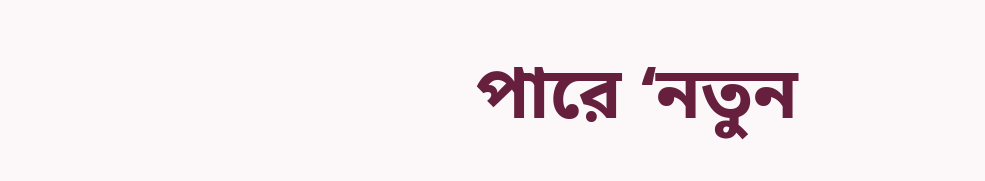পারে ‘নতুন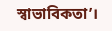স্বাভাবিকতা’।